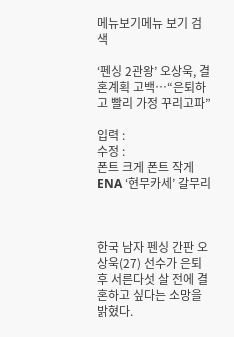메뉴보기메뉴 보기 검색

‘펜싱 2관왕’ 오상욱, 결혼계획 고백…“은퇴하고 빨리 가정 꾸리고파”

입력 :
수정 :
폰트 크게 폰트 작게
ENA ‘현무카세’ 갈무리



한국 남자 펜싱 간판 오상욱(27) 선수가 은퇴 후 서른다섯 살 전에 결혼하고 싶다는 소망을 밝혔다.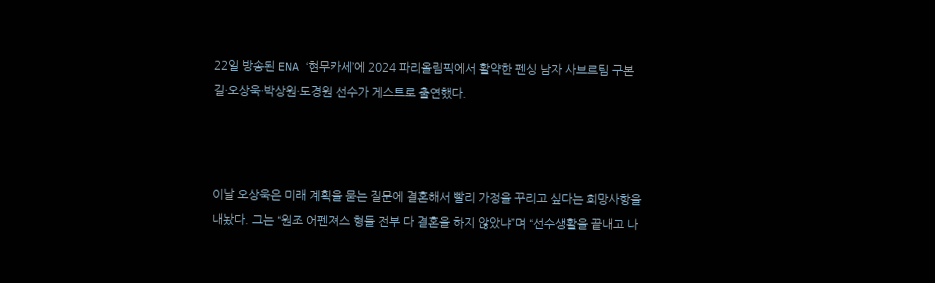22일 방송된 ENA ‘현무카세’에 2024 파리올림픽에서 활약한 펜싱 남자 사브르팀 구본길·오상욱·박상원·도경원 선수가 게스트로 출연했다.



이날 오상욱은 미래 계획을 묻는 질문에 결혼해서 빨리 가정을 꾸리고 싶다는 희망사항을 내놨다. 그는 “원조 어펜져스 형들 전부 다 결혼을 하지 않았냐”며 “선수생활을 끝내고 나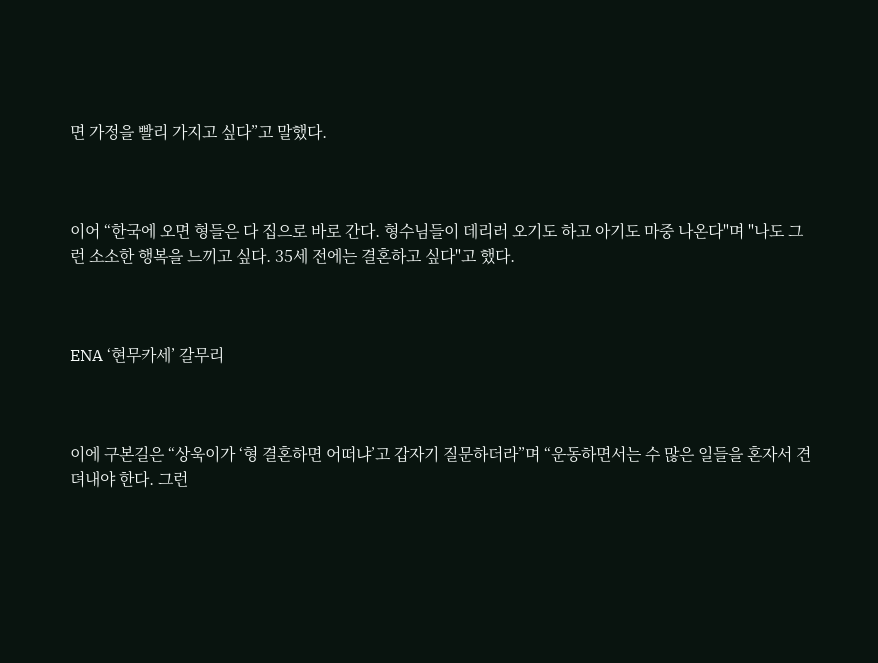면 가정을 빨리 가지고 싶다”고 말했다.



이어 “한국에 오면 형들은 다 집으로 바로 간다. 형수님들이 데리러 오기도 하고 아기도 마중 나온다"며 "나도 그런 소소한 행복을 느끼고 싶다. 35세 전에는 결혼하고 싶다"고 했다.



ENA ‘현무카세’ 갈무리



이에 구본길은 “상욱이가 ‘형 결혼하면 어떠냐’고 갑자기 질문하더라”며 “운동하면서는 수 많은 일들을 혼자서 견뎌내야 한다. 그런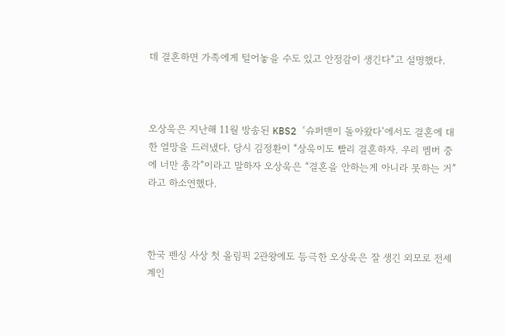데 결혼하면 가족에게 털어놓을 수도 있고 안정감이 생긴다”고 설명했다.



오상욱은 지난해 11월 방송된 KBS2 ‘슈퍼맨이 돌아왔다’에서도 결혼에 대한 열망을 드러냈다. 당시 김정환이 “상욱이도 빨리 결혼하자. 우리 멤버 중에 너만 총각”이라고 말하자 오상욱은 “결혼을 안하는게 아니라 못하는 거”라고 하소연했다.



한국 펜싱 사상 첫 올림픽 2관왕에도 등극한 오상욱은 잘 생긴 외모로 전세계인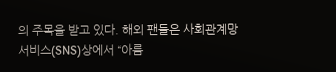의 주목을 받고 있다. 해외 팬들은 사회관계망서비스(SNS)상에서 “아름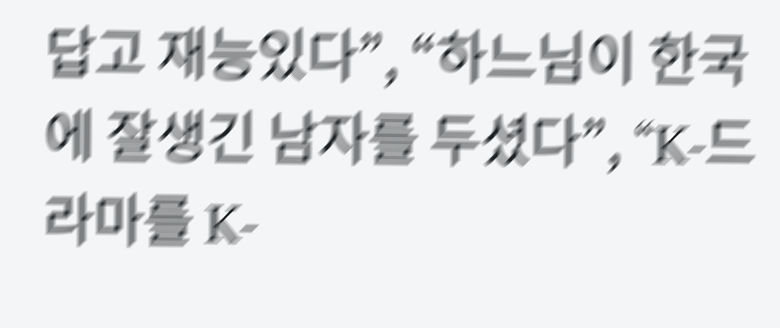답고 재능있다”, “하느님이 한국에 잘생긴 남자를 두셨다”, “K-드라마를 K-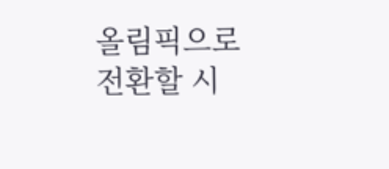올림픽으로 전환할 시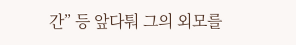간” 등 앞다퉈 그의 외모를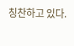칭찬하고 있다.